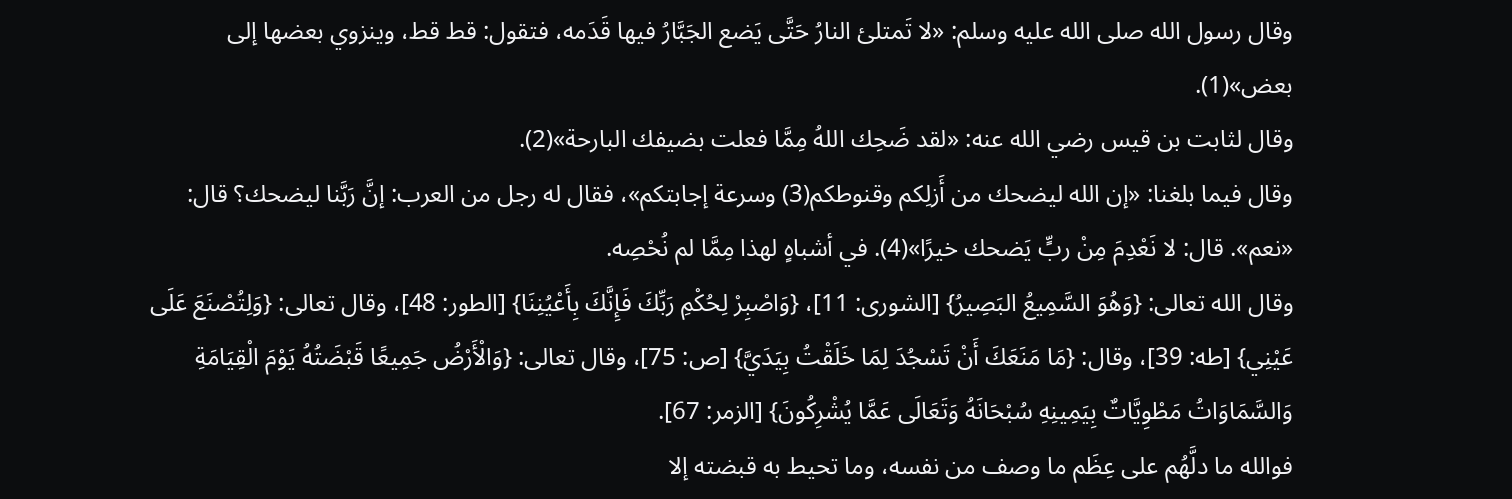وقال رسول الله صلى الله عليه وسلم: «لا تَمتلئ النارُ حَتَّى يَضع الجَبَّارُ فيها قَدَمه، فتقول: قط قط، وينزوي بعضها إلى بعض»(1).
وقال لثابت بن قيس رضي الله عنه: «لقد ضَحِك اللهُ مِمَّا فعلت بضيفك البارحة»(2).
وقال فيما بلغنا: «إن الله ليضحك من أَزلِكم وقنوطكم(3) وسرعة إجابتكم»، فقال له رجل من العرب: إنَّ رَبَّنا ليضحك؟ قال: «نعم». قال: لا نَعْدِمَ مِنْ ربٍّ يَضحك خيرًا»(4). في أشباهٍ لهذا مِمَّا لم نُحْصِه.
وقال الله تعالى: {وَهُوَ السَّمِيعُ البَصِيرُ} [الشورى: 11]، {وَاصْبِرْ لِحُكْمِ رَبِّكَ فَإِنَّكَ بِأَعْيُنِنَا} [الطور: 48]، وقال تعالى: {وَلِتُصْنَعَ عَلَى عَيْنِي} [طه: 39]، وقال: {مَا مَنَعَكَ أَنْ تَسْجُدَ لِمَا خَلَقْتُ بِيَدَيَّ} [ص: 75]، وقال تعالى: {وَالْأَرْضُ جَمِيعًا قَبْضَتُهُ يَوْمَ الْقِيَامَةِ وَالسَّمَاوَاتُ مَطْوِيَّاتٌ بِيَمِينِهِ سُبْحَانَهُ وَتَعَالَى عَمَّا يُشْرِكُونَ} [الزمر: 67].
فوالله ما دلَّهُم على عِظَم ما وصف من نفسه، وما تحيط به قبضته إلا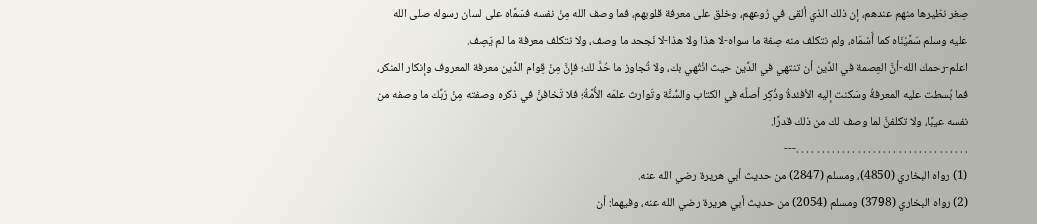صِغر نظيرها منهم عندهم، إن ذلك الذي ألقى في رُوعهم، وخلق على معرفة قلوبهم، فما وصف الله مِنْ نفسه فسَمَّاه على لسان رسوله صلى الله عليه وسلم سَمَّيْنَاه كما أَسْمَاه، ولم نتكلف منه صِفة ما سواه-لا هذا ولا هذا-لا نَجحد ما وصف، ولا نتكلف معرفة ما لم يَصِف.
اعلم-رحمك الله-أنَّ العِصمة في الدِّين أن تنتهي في الدِّين حيث انْتُهي بك، ولا تُجاوز ما حُدَّ لك؛ فإنَّ مِنْ قِوام الدِّين معرفة المعروف وإنكار المنكر، فما بُسطت عليه المعرفةُ وسَكنت إليه الأفئدةُ وذُكِر أصلُه في الكتاب والسُّنَّة وتَوارث علمَه الأُمَّةُ؛ فلا تَخافنَّ في ذكره وصفته مِنْ رَبِّك ما وصفه من نفسه عيبًا، ولا تكلفنَّ لما وصف لك من ذلك قدرًا.
. . . . . . . . . . . . . . . . . . . . . . . . . . . . . . . . . .---
(1) رواه البخاري (4850)، ومسلم (2847) من حديث أبي هريرة رضي الله عنه.
(2) رواه البخاري (3798) ومسلم (2054) من حديث أبي هريرة رضي الله عنه، وفيهما: أن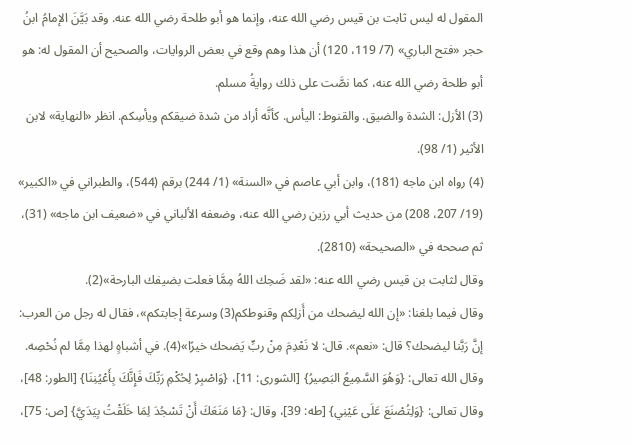المقول له ليس ثابت بن قيس رضي الله عنه، وإنما هو أبو طلحة رضي الله عنه. وقد بَيَّنَ الإمامُ ابنُ حجر «فتح الباري» (7/ 119، 120) أن هذا وهم وقع في بعض الروايات، والصحيح أن المقول له: هو أبو طلحة رضي الله عنه، كما نصَّت على ذلك روايةُ مسلم.
(3) الأزل: الشدة والضيق. والقنوط: اليأس. كأنَّه أراد من شدة ضيقكم ويأسِكم. انظر «النهاية» لابن الأثير (1/ 98).
(4) رواه ابن ماجه (181)، وابن أبي عاصم في «السنة» (1/ 244) برقم (544)، والطبراني في «الكبير» (19/ 207، 208) من حديث أبي رزين رضي الله عنه، وضعفه الألباني في «ضعيف ابن ماجه» (31)، ثم صححه في «الصحيحة» (2810).
وقال لثابت بن قيس رضي الله عنه: «لقد ضَحِك اللهُ مِمَّا فعلت بضيفك البارحة»(2).
وقال فيما بلغنا: «إن الله ليضحك من أَزلِكم وقنوطكم(3) وسرعة إجابتكم»، فقال له رجل من العرب: إنَّ رَبَّنا ليضحك؟ قال: «نعم». قال: لا نَعْدِمَ مِنْ ربٍّ يَضحك خيرًا»(4). في أشباهٍ لهذا مِمَّا لم نُحْصِه.
وقال الله تعالى: {وَهُوَ السَّمِيعُ البَصِيرُ} [الشورى: 11]، {وَاصْبِرْ لِحُكْمِ رَبِّكَ فَإِنَّكَ بِأَعْيُنِنَا} [الطور: 48]، وقال تعالى: {وَلِتُصْنَعَ عَلَى عَيْنِي} [طه: 39]، وقال: {مَا مَنَعَكَ أَنْ تَسْجُدَ لِمَا خَلَقْتُ بِيَدَيَّ} [ص: 75]،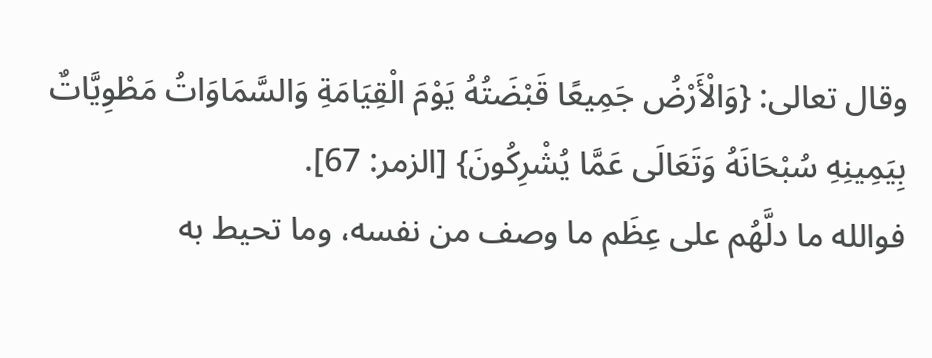وقال تعالى: {وَالْأَرْضُ جَمِيعًا قَبْضَتُهُ يَوْمَ الْقِيَامَةِ وَالسَّمَاوَاتُ مَطْوِيَّاتٌ بِيَمِينِهِ سُبْحَانَهُ وَتَعَالَى عَمَّا يُشْرِكُونَ} [الزمر: 67].
فوالله ما دلَّهُم على عِظَم ما وصف من نفسه، وما تحيط به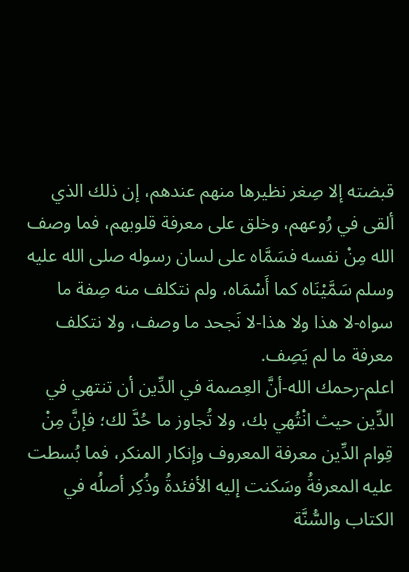قبضته إلا صِغر نظيرها منهم عندهم، إن ذلك الذي ألقى في رُوعهم، وخلق على معرفة قلوبهم، فما وصف الله مِنْ نفسه فسَمَّاه على لسان رسوله صلى الله عليه وسلم سَمَّيْنَاه كما أَسْمَاه، ولم نتكلف منه صِفة ما سواه-لا هذا ولا هذا-لا نَجحد ما وصف، ولا نتكلف معرفة ما لم يَصِف.
اعلم-رحمك الله-أنَّ العِصمة في الدِّين أن تنتهي في الدِّين حيث انْتُهي بك، ولا تُجاوز ما حُدَّ لك؛ فإنَّ مِنْ قِوام الدِّين معرفة المعروف وإنكار المنكر، فما بُسطت عليه المعرفةُ وسَكنت إليه الأفئدةُ وذُكِر أصلُه في الكتاب والسُّنَّة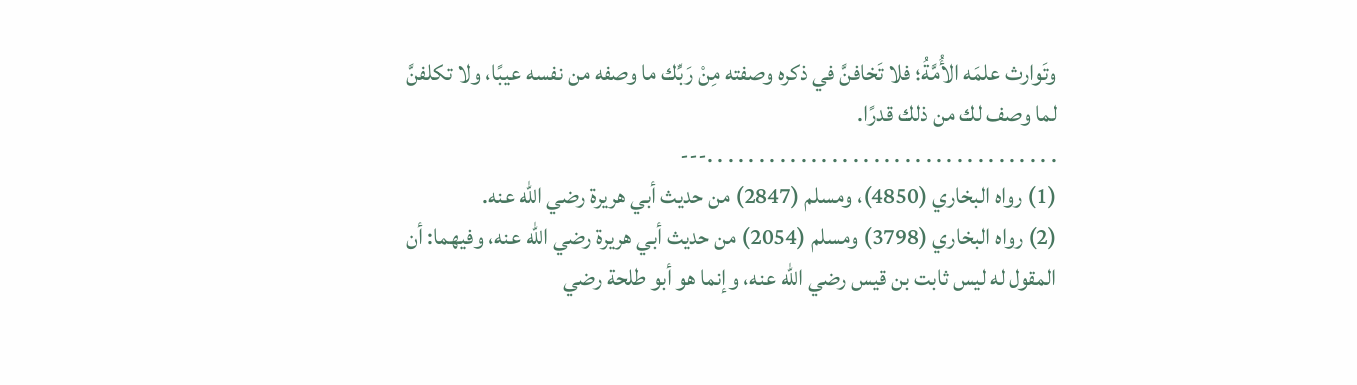وتَوارث علمَه الأُمَّةُ؛ فلا تَخافنَّ في ذكره وصفته مِنْ رَبِّك ما وصفه من نفسه عيبًا، ولا تكلفنَّ لما وصف لك من ذلك قدرًا.
. . . . . . . . . . . . . . . . . . . . . . . . . . . . . . . . . .---
(1) رواه البخاري (4850)، ومسلم (2847) من حديث أبي هريرة رضي الله عنه.
(2) رواه البخاري (3798) ومسلم (2054) من حديث أبي هريرة رضي الله عنه، وفيهما: أن المقول له ليس ثابت بن قيس رضي الله عنه، وإنما هو أبو طلحة رضي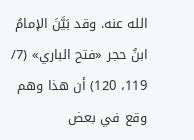الله عنه. وقد بَيَّنَ الإمامُ ابنُ حجر «فتح الباري» (7/ 119، 120) أن هذا وهم وقع في بعض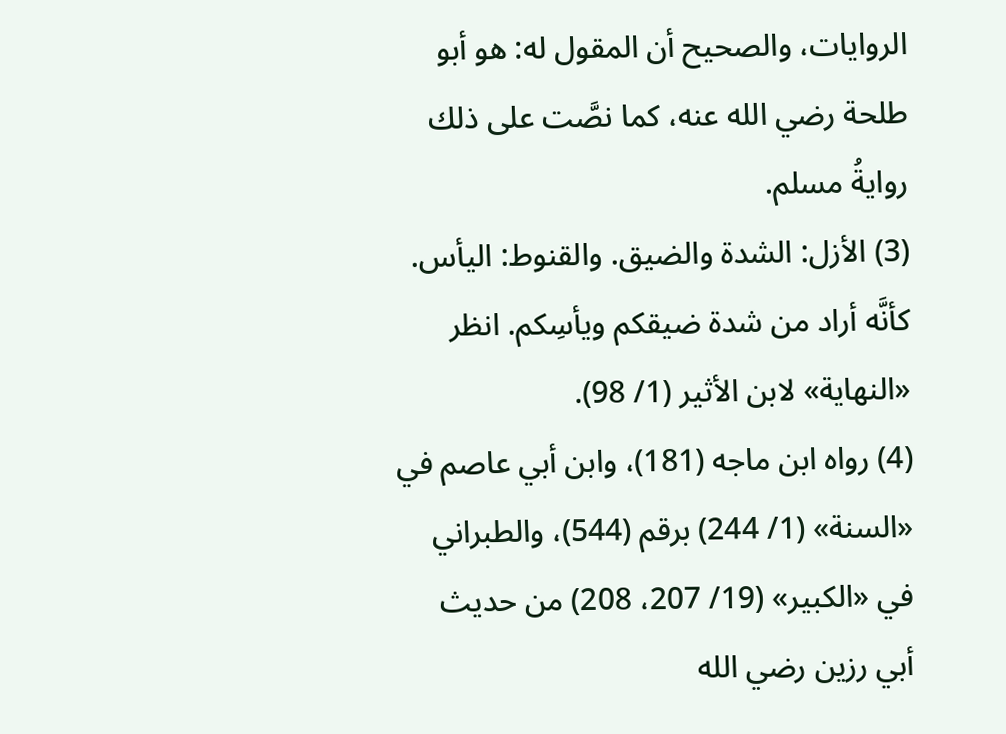الروايات، والصحيح أن المقول له: هو أبو طلحة رضي الله عنه، كما نصَّت على ذلك روايةُ مسلم.
(3) الأزل: الشدة والضيق. والقنوط: اليأس. كأنَّه أراد من شدة ضيقكم ويأسِكم. انظر «النهاية» لابن الأثير (1/ 98).
(4) رواه ابن ماجه (181)، وابن أبي عاصم في «السنة» (1/ 244) برقم (544)، والطبراني في «الكبير» (19/ 207، 208) من حديث أبي رزين رضي الله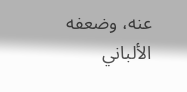عنه، وضعفه الألباني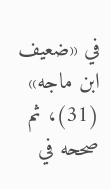في «ضعيف ابن ماجه» (31)، ثم صححه في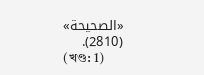«الصحيحة» (2810).
(খণ্ড: 1)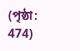(পৃষ্ঠা: 474)